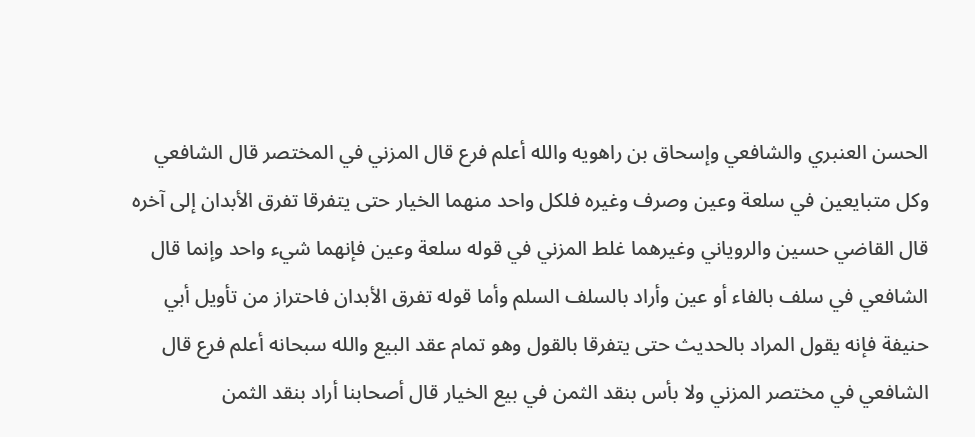الحسن العنبري والشافعي وإسحاق بن راهويه والله أعلم فرع قال المزني في المختصر قال الشافعي وكل متبايعين في سلعة وعين وصرف وغيره فلكل واحد منهما الخيار حتى يتفرقا تفرق الأبدان إلى آخره قال القاضي حسين والروياني وغيرهما غلط المزني في قوله سلعة وعين فإنهما شيء واحد وإنما قال الشافعي في سلف بالفاء أو عين وأراد بالسلف السلم وأما قوله تفرق الأبدان فاحتراز من تأويل أبي حنيفة فإنه يقول المراد بالحديث حتى يتفرقا بالقول وهو تمام عقد البيع والله سبحانه أعلم فرع قال الشافعي في مختصر المزني ولا بأس بنقد الثمن في بيع الخيار قال أصحابنا أراد بنقد الثمن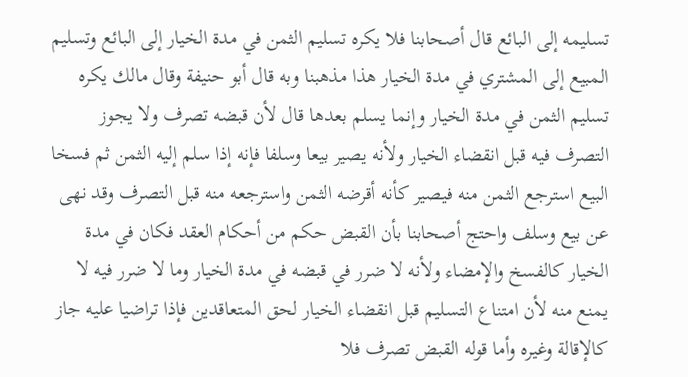تسليمه إلى البائع قال أصحابنا فلا يكره تسليم الثمن في مدة الخيار إلى البائع وتسليم المبيع إلى المشتري في مدة الخيار هذا مذهبنا وبه قال أبو حنيفة وقال مالك يكره تسليم الثمن في مدة الخيار وإنما يسلم بعدها قال لأن قبضه تصرف ولا يجوز التصرف فيه قبل انقضاء الخيار ولأنه يصير بيعا وسلفا فإنه إذا سلم إليه الثمن ثم فسخا البيع استرجع الثمن منه فيصير كأنه أقرضه الثمن واسترجعه منه قبل التصرف وقد نهى عن بيع وسلف واحتج أصحابنا بأن القبض حكم من أحكام العقد فكان في مدة الخيار كالفسخ والإمضاء ولأنه لا ضرر في قبضه في مدة الخيار وما لا ضرر فيه لا يمنع منه لأن امتناع التسليم قبل انقضاء الخيار لحق المتعاقدين فإذا تراضيا عليه جاز كالإقالة وغيره وأما قوله القبض تصرف فلا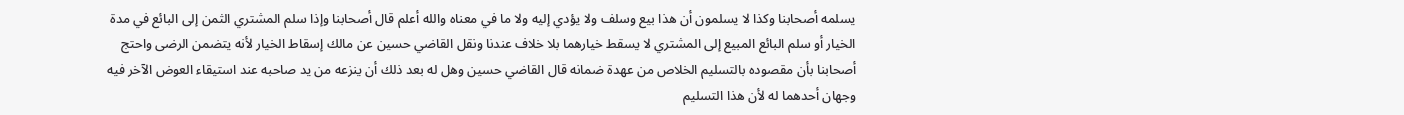يسلمه أصحابنا وكذا لا يسلمون أن هذا بيع وسلف ولا يؤدي إليه ولا ما في معناه والله أعلم قال أصحابنا وإذا سلم المشتري الثمن إلى البائع في مدة الخيار أو سلم البائع المبيع إلى المشتري لا يسقط خيارهما بلا خلاف عندنا ونقل القاضي حسين عن مالك إسقاط الخيار لأنه يتضمن الرضى واحتج أصحابنا بأن مقصوده بالتسليم الخلاص من عهدة ضمانه قال القاضي حسين وهل له بعد ذلك أن ينزعه من يد صاحبه عند استيقاء العوض الآخر فيه وجهان أحدهما له لأن هذا التسليم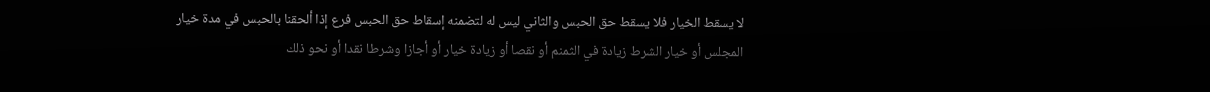لا يسقط الخيار فلا يسقط حق الحبس والثاني ليس له لتضمنه إسقاط حق الحبس فرع إذا ألحقنا بالحبس في مدة خيار المجلس أو خيار الشرط زيادة في الثمنم أو نقصا أو زيادة خيار أو أجازا وشرطا نقدا أو نحو ذلك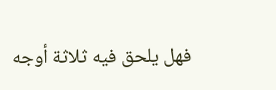فهل يلحق فيه ثلاثة أوجه